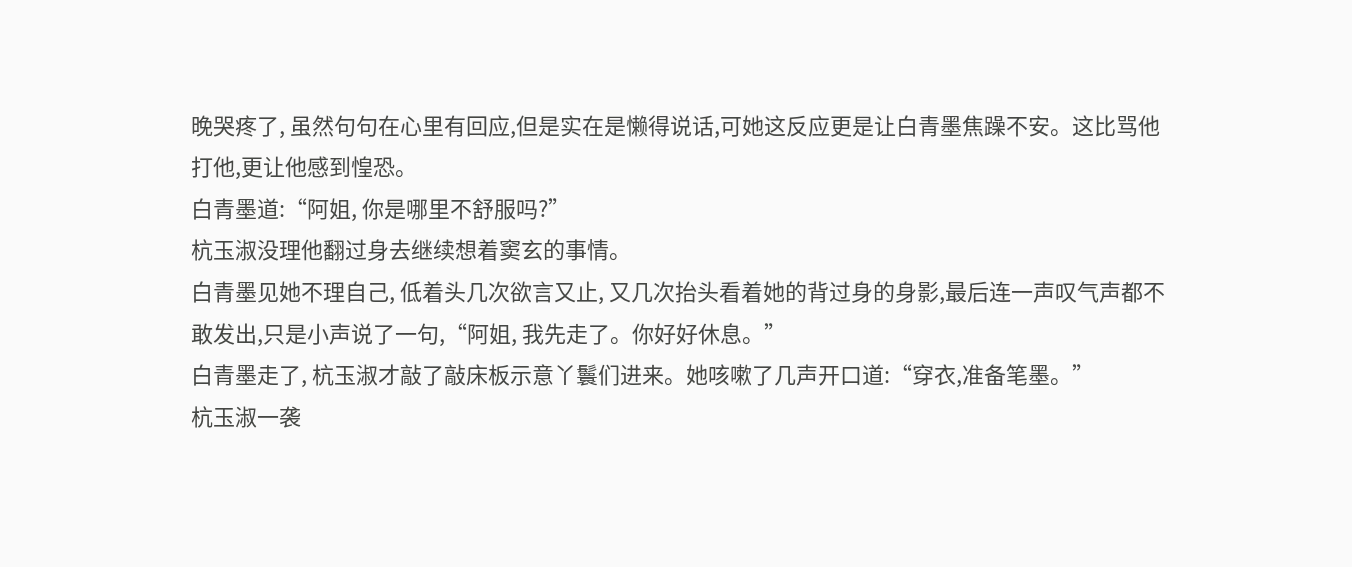晚哭疼了, 虽然句句在心里有回应,但是实在是懒得说话,可她这反应更是让白青墨焦躁不安。这比骂他打他,更让他感到惶恐。
白青墨道:“阿姐, 你是哪里不舒服吗?”
杭玉淑没理他翻过身去继续想着窦玄的事情。
白青墨见她不理自己, 低着头几次欲言又止, 又几次抬头看着她的背过身的身影,最后连一声叹气声都不敢发出,只是小声说了一句,“阿姐, 我先走了。你好好休息。”
白青墨走了, 杭玉淑才敲了敲床板示意丫鬟们进来。她咳嗽了几声开口道:“穿衣,准备笔墨。”
杭玉淑一袭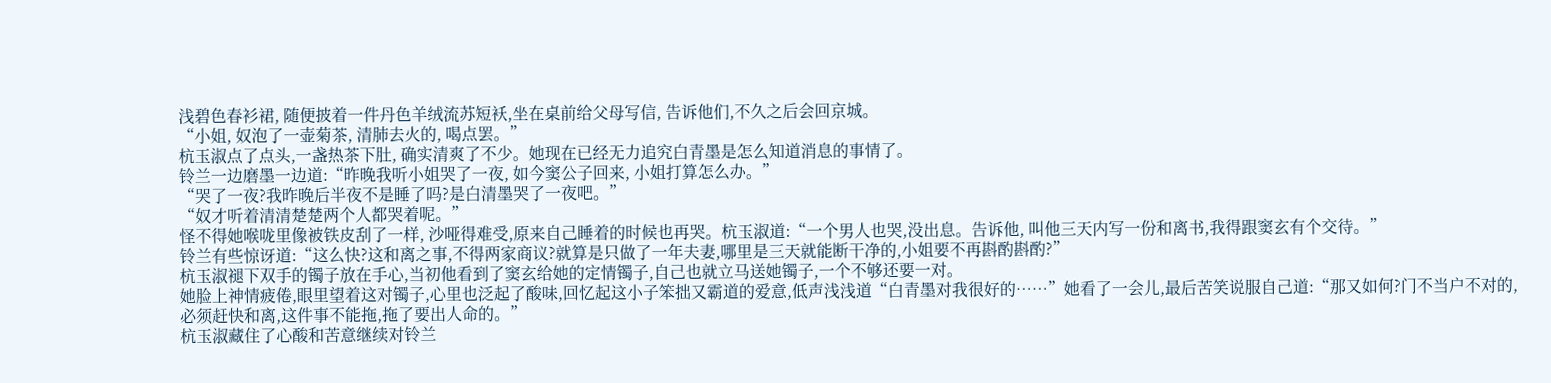浅碧色春衫裙, 随便披着一件丹色羊绒流苏短袄,坐在桌前给父母写信, 告诉他们,不久之后会回京城。
“小姐, 奴泡了一壶菊茶, 清肺去火的, 喝点罢。”
杭玉淑点了点头,一盏热茶下肚, 确实清爽了不少。她现在已经无力追究白青墨是怎么知道消息的事情了。
铃兰一边磨墨一边道:“昨晚我听小姐哭了一夜, 如今窦公子回来, 小姐打算怎么办。”
“哭了一夜?我昨晚后半夜不是睡了吗?是白清墨哭了一夜吧。”
“奴才听着清清楚楚两个人都哭着呢。”
怪不得她喉咙里像被铁皮刮了一样, 沙哑得难受,原来自己睡着的时候也再哭。杭玉淑道:“一个男人也哭,没出息。告诉他, 叫他三天内写一份和离书,我得跟窦玄有个交待。”
铃兰有些惊讶道:“这么快?这和离之事,不得两家商议?就算是只做了一年夫妻,哪里是三天就能断干净的,小姐要不再斟酌斟酌?”
杭玉淑褪下双手的镯子放在手心,当初他看到了窦玄给她的定情镯子,自己也就立马送她镯子,一个不够还要一对。
她脸上神情疲倦,眼里望着这对镯子,心里也泛起了酸味,回忆起这小子笨拙又霸道的爱意,低声浅浅道“白青墨对我很好的……”她看了一会儿,最后苦笑说服自己道:“那又如何?门不当户不对的,必须赶快和离,这件事不能拖,拖了要出人命的。”
杭玉淑藏住了心酸和苦意继续对铃兰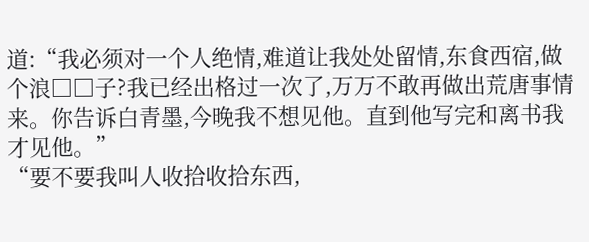道:“我必须对一个人绝情,难道让我处处留情,东食西宿,做个浪□□子?我已经出格过一次了,万万不敢再做出荒唐事情来。你告诉白青墨,今晚我不想见他。直到他写完和离书我才见他。”
“要不要我叫人收拾收拾东西,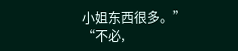小姐东西很多。”
“不必,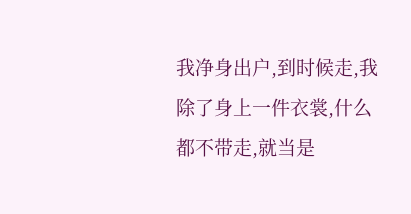我净身出户,到时候走,我除了身上一件衣裳,什么都不带走,就当是